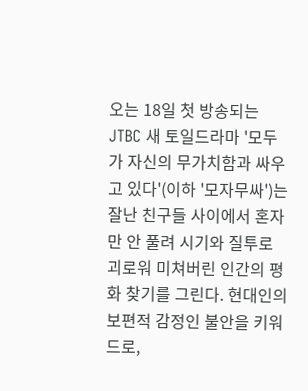오는 18일 첫 방송되는 JTBC 새 토일드라마 '모두가 자신의 무가치함과 싸우고 있다'(이하 '모자무싸')는 잘난 친구들 사이에서 혼자만 안 풀려 시기와 질투로 괴로워 미쳐버린 인간의 평화 찾기를 그린다. 현대인의 보편적 감정인 불안을 키워드로,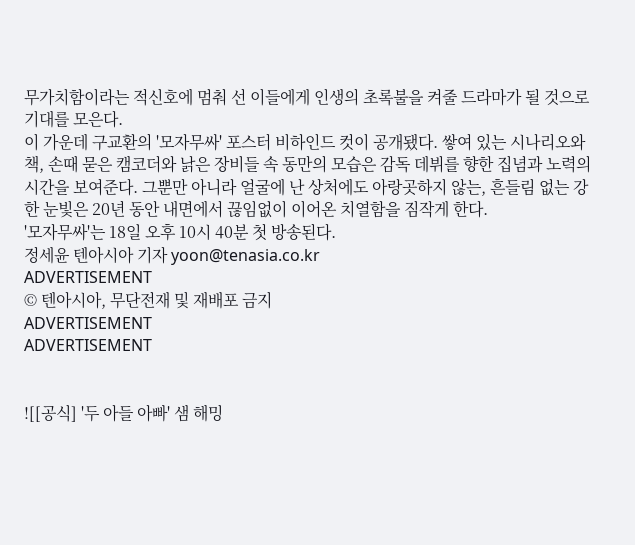무가치함이라는 적신호에 멈춰 선 이들에게 인생의 초록불을 켜줄 드라마가 될 것으로 기대를 모은다.
이 가운데 구교환의 '모자무싸' 포스터 비하인드 컷이 공개됐다. 쌓여 있는 시나리오와 책, 손때 묻은 캠코더와 낡은 장비들 속 동만의 모습은 감독 데뷔를 향한 집념과 노력의 시간을 보여준다. 그뿐만 아니라 얼굴에 난 상처에도 아랑곳하지 않는, 흔들림 없는 강한 눈빛은 20년 동안 내면에서 끊임없이 이어온 치열함을 짐작게 한다.
'모자무싸'는 18일 오후 10시 40분 첫 방송된다.
정세윤 텐아시아 기자 yoon@tenasia.co.kr
ADVERTISEMENT
© 텐아시아, 무단전재 및 재배포 금지
ADVERTISEMENT
ADVERTISEMENT


![[공식] '두 아들 아빠' 샘 해밍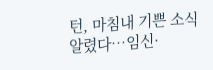턴, 마침내 기쁜 소식 알렸다…임신·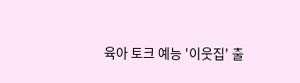육아 토크 예능 '이웃집' 출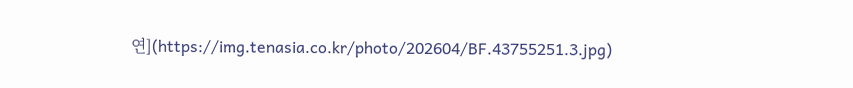연](https://img.tenasia.co.kr/photo/202604/BF.43755251.3.jpg)